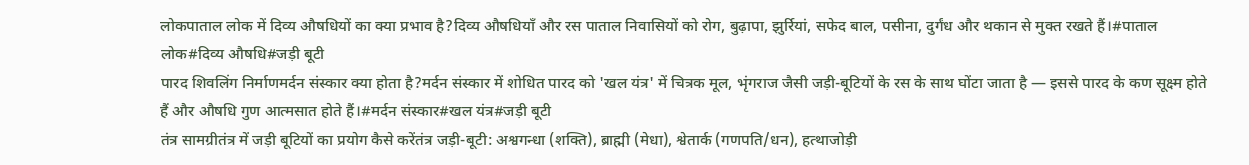लोकपाताल लोक में दिव्य औषधियों का क्या प्रभाव है?दिव्य औषधियाँ और रस पाताल निवासियों को रोग, बुढ़ापा, झुर्रियां, सफेद बाल, पसीना, दुर्गंध और थकान से मुक्त रखते हैं।#पाताल लोक#दिव्य औषधि#जड़ी बूटी
पारद शिवलिंग निर्माणमर्दन संस्कार क्या होता है?मर्दन संस्कार में शोधित पारद को 'खल यंत्र' में चित्रक मूल, भृंगराज जैसी जड़ी-बूटियों के रस के साथ घोंटा जाता है — इससे पारद के कण सूक्ष्म होते हैं और औषधि गुण आत्मसात होते हैं।#मर्दन संस्कार#खल यंत्र#जड़ी बूटी
तंत्र सामग्रीतंत्र में जड़ी बूटियों का प्रयोग कैसे करेंतंत्र जड़ी-बूटी: अश्वगन्धा (शक्ति), ब्राह्मी (मेधा), श्वेतार्क (गणपति/धन), हत्थाजोड़ी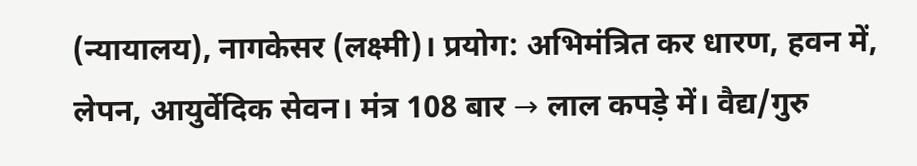(न्यायालय), नागकेसर (लक्ष्मी)। प्रयोग: अभिमंत्रित कर धारण, हवन में, लेपन, आयुर्वेदिक सेवन। मंत्र 108 बार → लाल कपड़े में। वैद्य/गुरु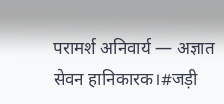परामर्श अनिवार्य — अज्ञात सेवन हानिकारक।#जड़ी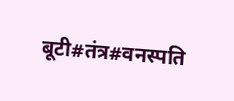बूटी#तंत्र#वनस्पति